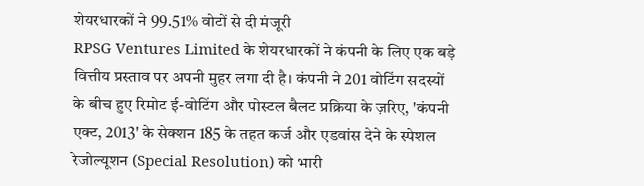शेयरधारकों ने 99.51% वोटों से दी मंजूरी
RPSG Ventures Limited के शेयरधारकों ने कंपनी के लिए एक बड़े वित्तीय प्रस्ताव पर अपनी मुहर लगा दी है। कंपनी ने 201 वोटिंग सदस्यों के बीच हुए रिमोट ई-वोटिंग और पोस्टल बैलट प्रक्रिया के ज़रिए, 'कंपनी एक्ट, 2013' के सेक्शन 185 के तहत कर्ज और एडवांस देने के स्पेशल रेजोल्यूशन (Special Resolution) को भारी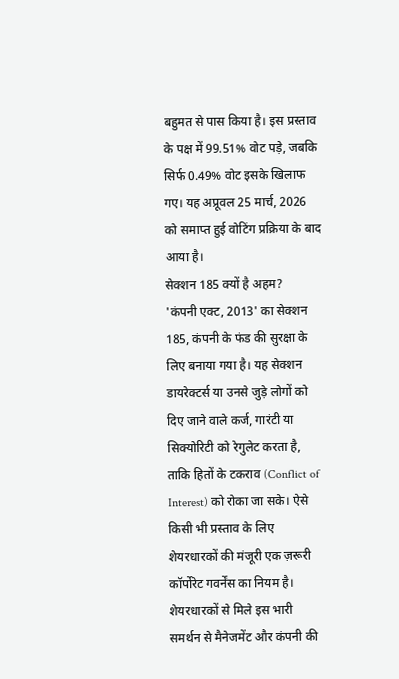बहुमत से पास किया है। इस प्रस्ताव के पक्ष में 99.51% वोट पड़े, जबकि सिर्फ 0.49% वोट इसके खिलाफ गए। यह अप्रूवल 25 मार्च, 2026 को समाप्त हुई वोटिंग प्रक्रिया के बाद आया है।
सेक्शन 185 क्यों है अहम?
'कंपनी एक्ट, 2013' का सेक्शन 185, कंपनी के फंड की सुरक्षा के लिए बनाया गया है। यह सेक्शन डायरेक्टर्स या उनसे जुड़े लोगों को दिए जाने वाले कर्ज, गारंटी या सिक्योरिटी को रेगुलेट करता है, ताकि हितों के टकराव (Conflict of Interest) को रोका जा सके। ऐसे किसी भी प्रस्ताव के लिए शेयरधारकों की मंजूरी एक ज़रूरी कॉर्पोरेट गवर्नेंस का नियम है। शेयरधारकों से मिले इस भारी समर्थन से मैनेजमेंट और कंपनी की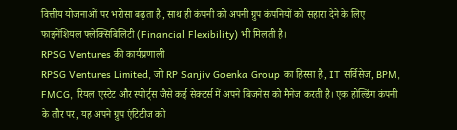वित्तीय योजनाओं पर भरोसा बढ़ता है, साथ ही कंपनी को अपनी ग्रुप कंपनियों को सहारा देने के लिए फाइनेंशियल फ्लेक्सिबिलिटी (Financial Flexibility) भी मिलती है।
RPSG Ventures की कार्यप्रणाली
RPSG Ventures Limited, जो RP Sanjiv Goenka Group का हिस्सा है, IT सर्विसेज, BPM, FMCG, रियल एस्टेट और स्पोर्ट्स जैसे कई सेक्टर्स में अपने बिजनेस को मैनेज करती है। एक होल्डिंग कंपनी के तौर पर, यह अपने ग्रुप एंटिटीज को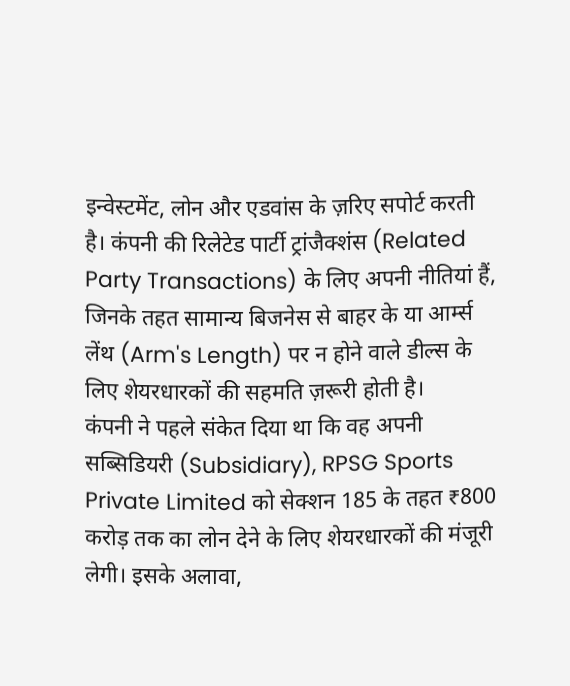इन्वेस्टमेंट, लोन और एडवांस के ज़रिए सपोर्ट करती है। कंपनी की रिलेटेड पार्टी ट्रांजैक्शंस (Related Party Transactions) के लिए अपनी नीतियां हैं, जिनके तहत सामान्य बिजनेस से बाहर के या आर्म्स लेंथ (Arm's Length) पर न होने वाले डील्स के लिए शेयरधारकों की सहमति ज़रूरी होती है।
कंपनी ने पहले संकेत दिया था कि वह अपनी सब्सिडियरी (Subsidiary), RPSG Sports Private Limited को सेक्शन 185 के तहत ₹800 करोड़ तक का लोन देने के लिए शेयरधारकों की मंजूरी लेगी। इसके अलावा,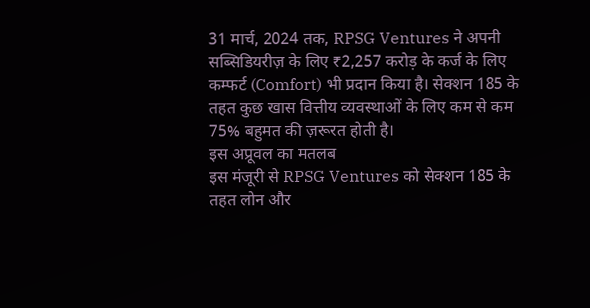31 मार्च, 2024 तक, RPSG Ventures ने अपनी सब्सिडियरीज़ के लिए ₹2,257 करोड़ के कर्ज के लिए कम्फर्ट (Comfort) भी प्रदान किया है। सेक्शन 185 के तहत कुछ खास वित्तीय व्यवस्थाओं के लिए कम से कम 75% बहुमत की ज़रूरत होती है।
इस अप्रूवल का मतलब
इस मंजूरी से RPSG Ventures को सेक्शन 185 के तहत लोन और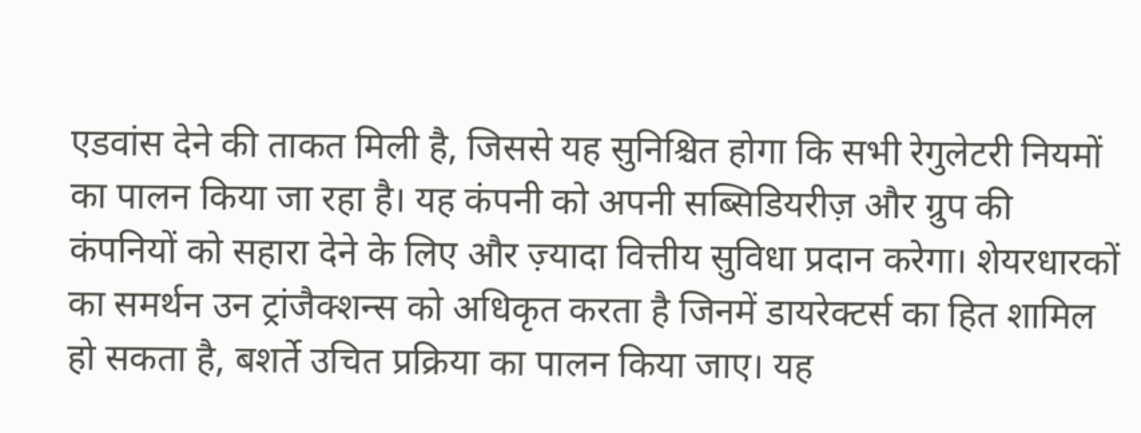एडवांस देने की ताकत मिली है, जिससे यह सुनिश्चित होगा कि सभी रेगुलेटरी नियमों का पालन किया जा रहा है। यह कंपनी को अपनी सब्सिडियरीज़ और ग्रुप की कंपनियों को सहारा देने के लिए और ज़्यादा वित्तीय सुविधा प्रदान करेगा। शेयरधारकों का समर्थन उन ट्रांजैक्शन्स को अधिकृत करता है जिनमें डायरेक्टर्स का हित शामिल हो सकता है, बशर्ते उचित प्रक्रिया का पालन किया जाए। यह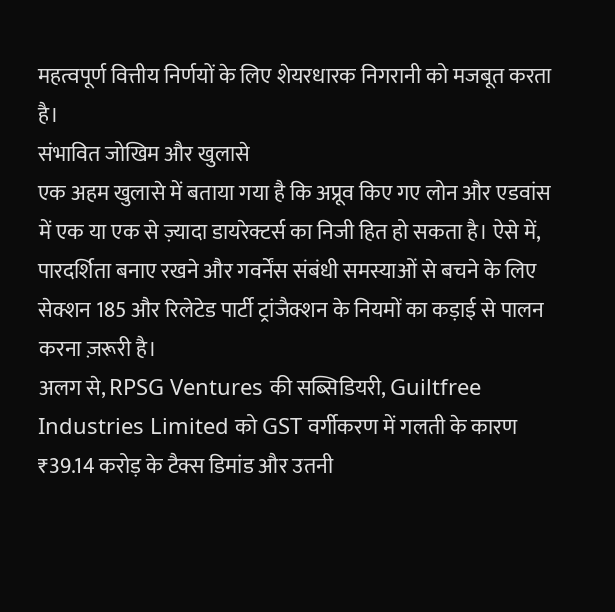महत्वपूर्ण वित्तीय निर्णयों के लिए शेयरधारक निगरानी को मजबूत करता है।
संभावित जोखिम और खुलासे
एक अहम खुलासे में बताया गया है कि अप्रूव किए गए लोन और एडवांस में एक या एक से ज़्यादा डायरेक्टर्स का निजी हित हो सकता है। ऐसे में, पारदर्शिता बनाए रखने और गवर्नेंस संबंधी समस्याओं से बचने के लिए सेक्शन 185 और रिलेटेड पार्टी ट्रांजैक्शन के नियमों का कड़ाई से पालन करना ज़रूरी है।
अलग से, RPSG Ventures की सब्सिडियरी, Guiltfree Industries Limited को GST वर्गीकरण में गलती के कारण ₹39.14 करोड़ के टैक्स डिमांड और उतनी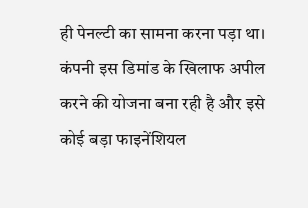ही पेनल्टी का सामना करना पड़ा था। कंपनी इस डिमांड के खिलाफ अपील करने की योजना बना रही है और इसे कोई बड़ा फाइनेंशियल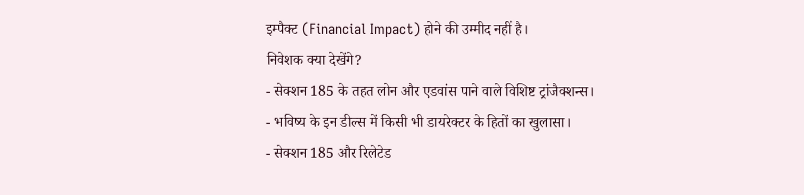इम्पैक्ट (Financial Impact) होने की उम्मीद नहीं है।
निवेशक क्या देखेंगे?
- सेक्शन 185 के तहत लोन और एडवांस पाने वाले विशिष्ट ट्रांजैक्शन्स।
- भविष्य के इन डील्स में किसी भी डायरेक्टर के हितों का खुलासा।
- सेक्शन 185 और रिलेटेड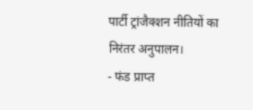पार्टी ट्रांजैक्शन नीतियों का निरंतर अनुपालन।
- फंड प्राप्त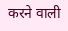करने वाली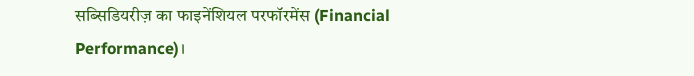सब्सिडियरीज़ का फाइनेंशियल परफॉरमेंस (Financial Performance)।